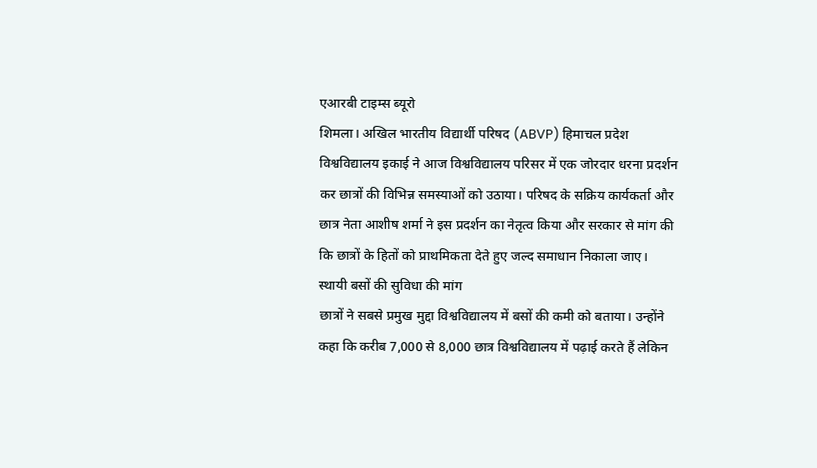एआरबी टाइम्स ब्यूरो
शिमला। अखिल भारतीय विद्यार्थी परिषद (ABVP) हिमाचल प्रदेश विश्वविद्यालय इकाई ने आज विश्वविद्यालय परिसर में एक जोरदार धरना प्रदर्शन कर छात्रों की विभिन्न समस्याओं को उठाया। परिषद के सक्रिय कार्यकर्ता और छात्र नेता आशीष शर्मा ने इस प्रदर्शन का नेतृत्व किया और सरकार से मांग की कि छात्रों के हितों को प्राथमिकता देते हुए जल्द समाधान निकाला जाए।
स्थायी बसों की सुविधा की मांग
छात्रों ने सबसे प्रमुख मुद्दा विश्वविद्यालय में बसों की कमी को बताया। उन्होंने कहा कि करीब 7,000 से 8,000 छात्र विश्वविद्यालय में पढ़ाई करते हैं लेकिन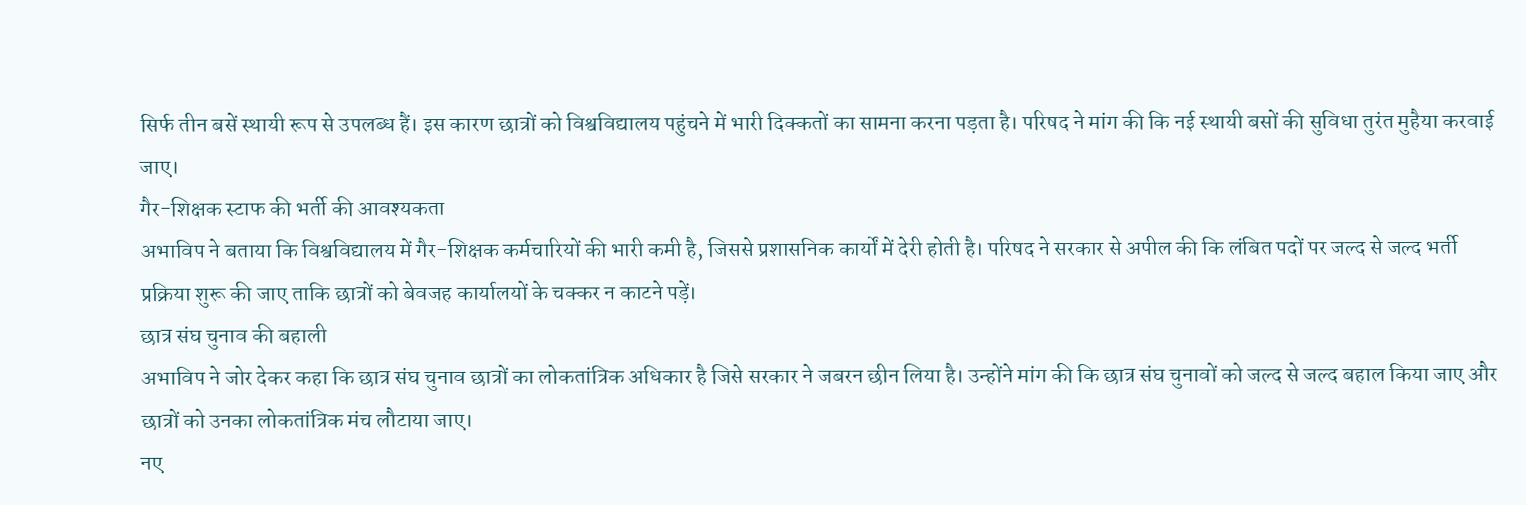सिर्फ तीन बसें स्थायी रूप से उपलब्ध हैं। इस कारण छात्रों को विश्वविद्यालय पहुंचने में भारी दिक्कतों का सामना करना पड़ता है। परिषद ने मांग की कि नई स्थायी बसों की सुविधा तुरंत मुहैया करवाई जाए।
गैर-शिक्षक स्टाफ की भर्ती की आवश्यकता
अभाविप ने बताया कि विश्वविद्यालय में गैर-शिक्षक कर्मचारियों की भारी कमी है, जिससे प्रशासनिक कार्यों में देरी होती है। परिषद ने सरकार से अपील की कि लंबित पदों पर जल्द से जल्द भर्ती प्रक्रिया शुरू की जाए ताकि छात्रों को बेवजह कार्यालयों के चक्कर न काटने पड़ें।
छात्र संघ चुनाव की बहाली
अभाविप ने जोर देकर कहा कि छात्र संघ चुनाव छात्रों का लोकतांत्रिक अधिकार है जिसे सरकार ने जबरन छीन लिया है। उन्होंने मांग की कि छात्र संघ चुनावों को जल्द से जल्द बहाल किया जाए और छात्रों को उनका लोकतांत्रिक मंच लौटाया जाए।
नए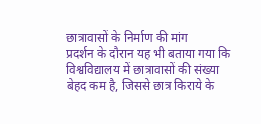छात्रावासों के निर्माण की मांग
प्रदर्शन के दौरान यह भी बताया गया कि विश्वविद्यालय में छात्रावासों की संख्या बेहद कम है, जिससे छात्र किराये के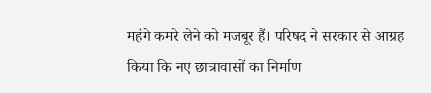महंगे कमरे लेने को मजबूर हैं। परिषद ने सरकार से आग्रह किया कि नए छात्रावासों का निर्माण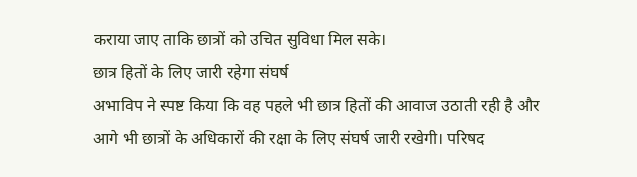कराया जाए ताकि छात्रों को उचित सुविधा मिल सके।
छात्र हितों के लिए जारी रहेगा संघर्ष
अभाविप ने स्पष्ट किया कि वह पहले भी छात्र हितों की आवाज उठाती रही है और आगे भी छात्रों के अधिकारों की रक्षा के लिए संघर्ष जारी रखेगी। परिषद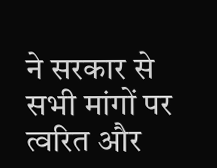ने सरकार से सभी मांगों पर त्वरित और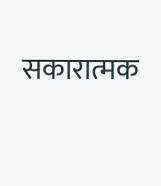सकारात्मक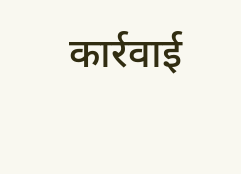कार्रवाई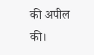की अपील की।